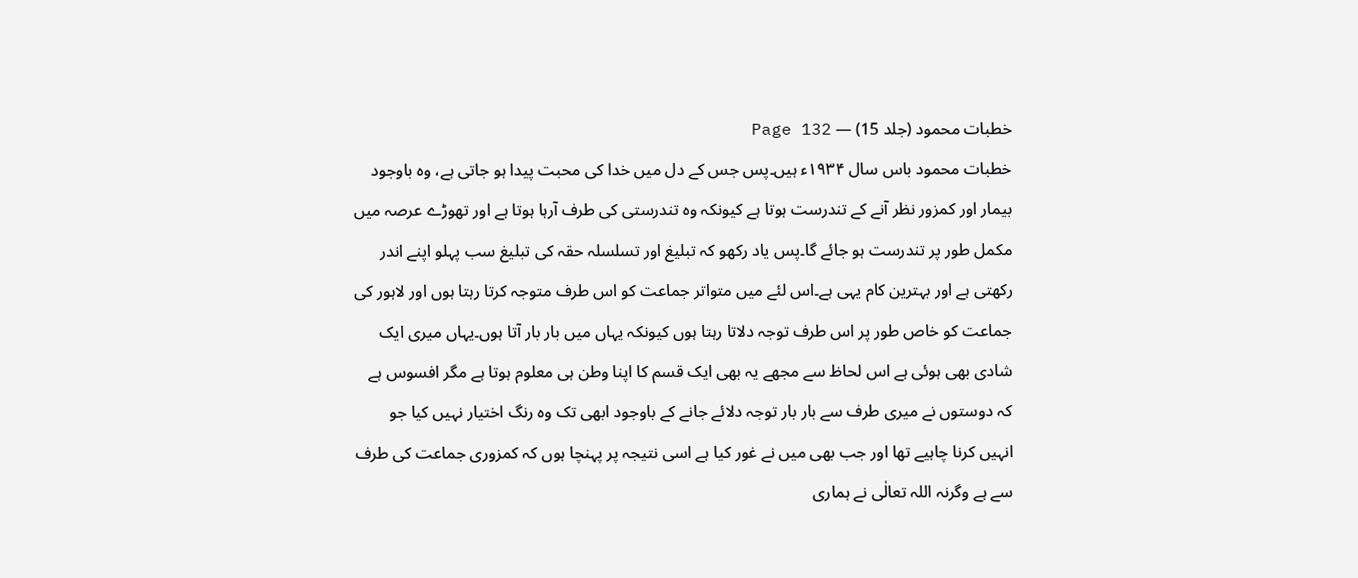خطبات محمود (جلد 15) — Page 132
خطبات محمود باس سال ۱۹۳۴ء ہیں۔پس جس کے دل میں خدا کی محبت پیدا ہو جاتی ہے، وہ باوجود بیمار اور کمزور نظر آنے کے تندرست ہوتا ہے کیونکہ وہ تندرستی کی طرف آرہا ہوتا ہے اور تھوڑے عرصہ میں مکمل طور پر تندرست ہو جائے گا۔پس یاد رکھو کہ تبلیغ اور تسلسلہ حقہ کی تبلیغ سب پہلو اپنے اندر رکھتی ہے اور بہترین کام یہی ہے۔اس لئے میں متواتر جماعت کو اس طرف متوجہ کرتا رہتا ہوں اور لاہور کی جماعت کو خاص طور پر اس طرف توجہ دلاتا رہتا ہوں کیونکہ یہاں میں بار بار آتا ہوں۔یہاں میری ایک شادی بھی ہوئی ہے اس لحاظ سے مجھے یہ بھی ایک قسم کا اپنا وطن ہی معلوم ہوتا ہے مگر افسوس ہے کہ دوستوں نے میری طرف سے بار بار توجہ دلائے جانے کے باوجود ابھی تک وہ رنگ اختیار نہیں کیا جو انہیں کرنا چاہیے تھا اور جب بھی میں نے غور کیا ہے اسی نتیجہ پر پہنچا ہوں کہ کمزوری جماعت کی طرف سے ہے وگرنہ اللہ تعالٰی نے ہماری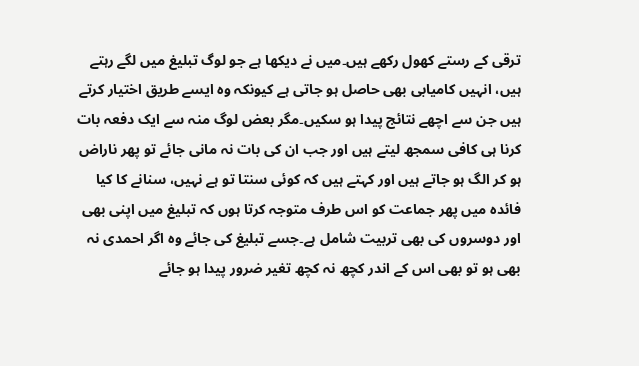ترقی کے رستے کھول رکھے ہیں۔میں نے دیکھا ہے جو لوگ تبلیغ میں لگے رہتے ہیں، انہیں کامیابی بھی حاصل ہو جاتی ہے کیونکہ وہ ایسے طریق اختیار کرتے ہیں جن سے اچھے نتائج پیدا ہو سکیں۔مگر بعض لوگ منہ سے ایک دفعہ بات کرنا ہی کافی سمجھ لیتے ہیں اور جب ان کی بات نہ مانی جائے تو پھر ناراض ہو کر الگ ہو جاتے ہیں اور کہتے ہیں کہ کوئی سنتا تو ہے نہیں، سنانے کا کیا فائدہ میں پھر جماعت کو اس طرف متوجہ کرتا ہوں کہ تبلیغ میں اپنی بھی اور دوسروں کی بھی تربیت شامل ہے۔جسے تبلیغ کی جائے وہ اگر احمدی نہ بھی ہو تو بھی اس کے اندر کچھ نہ کچھ تغیر ضرور پیدا ہو جائے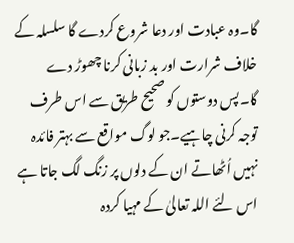گا۔وہ عبادت اور دعا شروع کردے گا سلسلہ کے خلاف شرارت اور بد زبانی کرنا چھوڑ دے گا۔پس دوستوں کو صحیح طریق سے اس طرف توجہ کرنی چاہیے۔جو لوگ مواقع سے بہتر فائدہ نہیں اُٹھاتے ان کے دلوں پر زنگ لگ جاتا ہے اس لئے اللہ تعالیٰ کے مہیا کردہ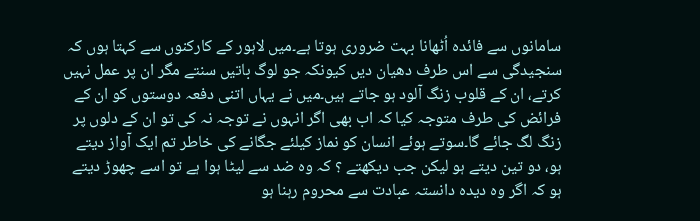سامانوں سے فائدہ اُٹھانا بہت ضروری ہوتا ہے۔میں لاہور کے کارکنوں سے کہتا ہوں کہ سنجیدگی سے اس طرف دھیان دیں کیونکہ جو لوگ باتیں سنتے مگر ان پر عمل نہیں کرتے، ان کے قلوب زنگ آلود ہو جاتے ہیں۔میں نے یہاں اتنی دفعہ دوستوں کو ان کے فرائض کی طرف متوجہ کیا کہ اب بھی اگر انہوں نے توجہ نہ کی تو ان کے دلوں پر زنگ لگ جائے گا۔سوتے ہوئے انسان کو نماز کیلئے جگانے کی خاطر تم ایک آواز دیتے ہو، دو تین دیتے ہو لیکن جب دیکھتے ؟ کہ وہ ضد سے لیٹا ہوا ہے تو اسے چھوڑ دیتے ہو کہ اگر وہ دیدہ دانستہ عبادت سے محروم رہنا ہو